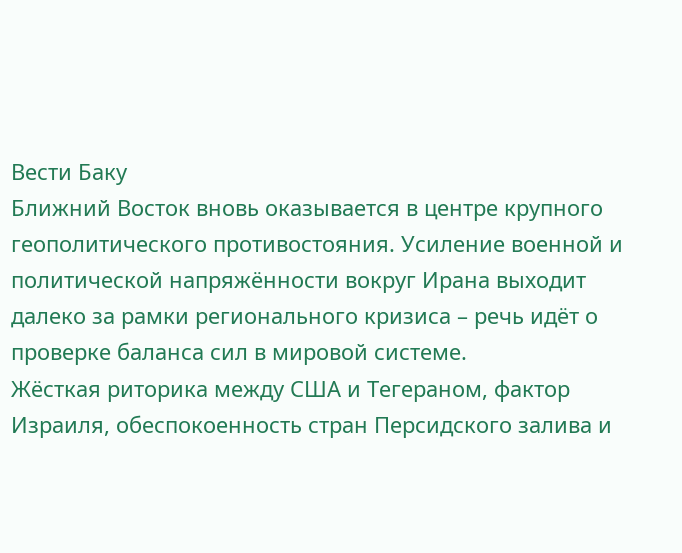Вести Баку
Ближний Восток вновь оказывается в центре крупного геополитического противостояния. Усиление военной и политической напряжённости вокруг Ирана выходит далеко за рамки регионального кризиса – речь идёт о проверке баланса сил в мировой системе.
Жёсткая риторика между США и Тегераном, фактор Израиля, обеспокоенность стран Персидского залива и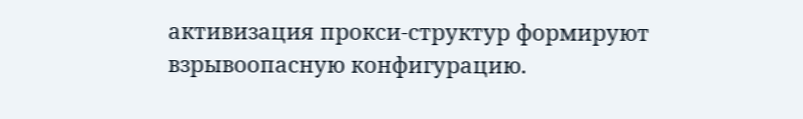активизация прокси-структур формируют взрывоопасную конфигурацию.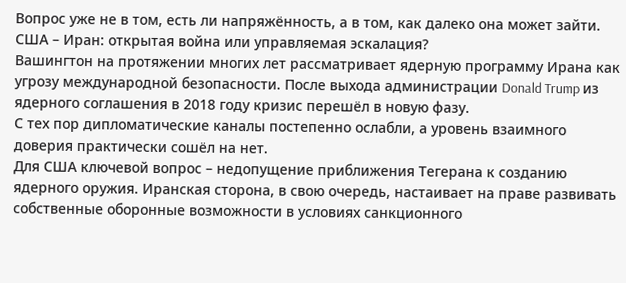Вопрос уже не в том, есть ли напряжённость, а в том, как далеко она может зайти.
США – Иран: открытая война или управляемая эскалация?
Вашингтон на протяжении многих лет рассматривает ядерную программу Ирана как угрозу международной безопасности. После выхода администрации Donald Trump из ядерного соглашения в 2018 году кризис перешёл в новую фазу.
С тех пор дипломатические каналы постепенно ослабли, а уровень взаимного доверия практически сошёл на нет.
Для США ключевой вопрос – недопущение приближения Тегерана к созданию ядерного оружия. Иранская сторона, в свою очередь, настаивает на праве развивать собственные оборонные возможности в условиях санкционного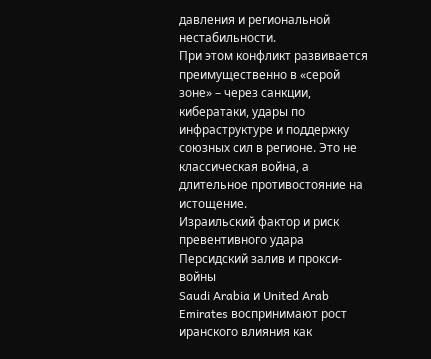давления и региональной нестабильности.
При этом конфликт развивается преимущественно в «серой зоне» – через санкции, кибератаки, удары по инфраструктуре и поддержку союзных сил в регионе. Это не классическая война, а длительное противостояние на истощение.
Израильский фактор и риск превентивного удара
Персидский залив и прокси-войны
Saudi Arabia и United Arab Emirates воспринимают рост иранского влияния как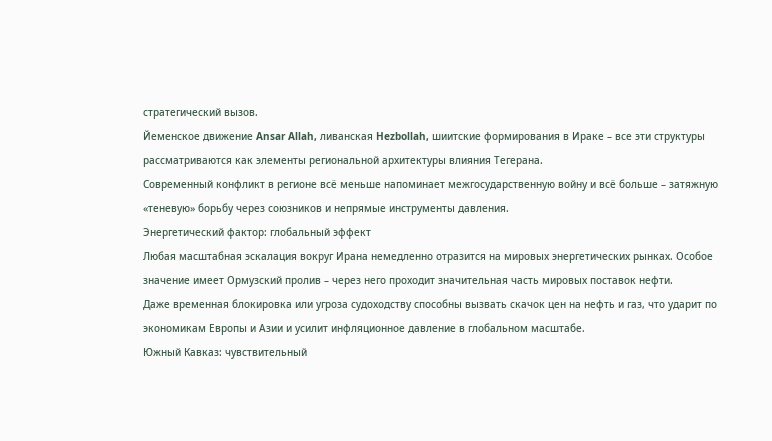стратегический вызов.
Йеменское движение Ansar Allah, ливанская Hezbollah, шиитские формирования в Ираке – все эти структуры рассматриваются как элементы региональной архитектуры влияния Тегерана.
Современный конфликт в регионе всё меньше напоминает межгосударственную войну и всё больше – затяжную «теневую» борьбу через союзников и непрямые инструменты давления.
Энергетический фактор: глобальный эффект
Любая масштабная эскалация вокруг Ирана немедленно отразится на мировых энергетических рынках. Особое значение имеет Ормузский пролив – через него проходит значительная часть мировых поставок нефти.
Даже временная блокировка или угроза судоходству способны вызвать скачок цен на нефть и газ, что ударит по экономикам Европы и Азии и усилит инфляционное давление в глобальном масштабе.
Южный Кавказ: чувствительный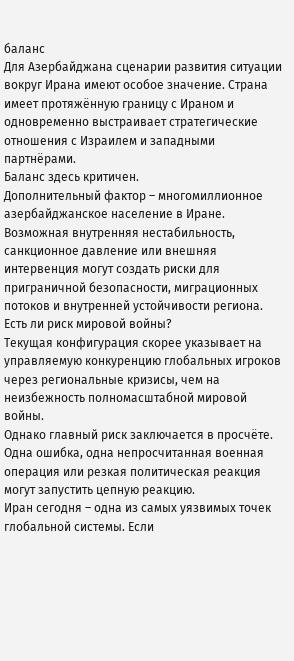баланс
Для Азербайджана сценарии развития ситуации вокруг Ирана имеют особое значение. Страна имеет протяжённую границу с Ираном и одновременно выстраивает стратегические отношения с Израилем и западными партнёрами.
Баланс здесь критичен.
Дополнительный фактор – многомиллионное азербайджанское население в Иране. Возможная внутренняя нестабильность, санкционное давление или внешняя интервенция могут создать риски для приграничной безопасности, миграционных потоков и внутренней устойчивости региона.
Есть ли риск мировой войны?
Текущая конфигурация скорее указывает на управляемую конкуренцию глобальных игроков через региональные кризисы, чем на неизбежность полномасштабной мировой войны.
Однако главный риск заключается в просчёте. Одна ошибка, одна непросчитанная военная операция или резкая политическая реакция могут запустить цепную реакцию.
Иран сегодня – одна из самых уязвимых точек глобальной системы. Если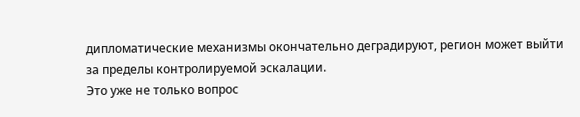дипломатические механизмы окончательно деградируют, регион может выйти за пределы контролируемой эскалации.
Это уже не только вопрос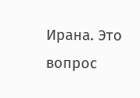Ирана. Это вопрос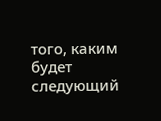того, каким будет следующий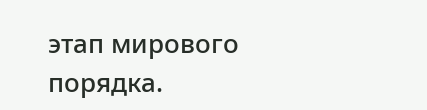этап мирового порядка.